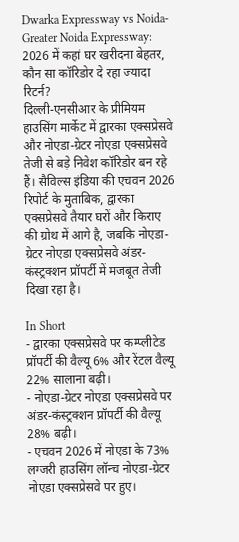Dwarka Expressway vs Noida-Greater Noida Expressway: 2026 में कहां घर खरीदना बेहतर, कौन सा कॉरिडोर दे रहा ज्यादा रिटर्न?
दिल्ली-एनसीआर के प्रीमियम हाउसिंग मार्केट में द्वारका एक्सप्रेसवे और नोएडा-ग्रेटर नोएडा एक्सप्रेसवे तेजी से बड़े निवेश कॉरिडोर बन रहे हैं। सैविल्स इंडिया की एचवन 2026 रिपोर्ट के मुताबिक, द्वारका एक्सप्रेसवे तैयार घरों और किराए की ग्रोथ में आगे है, जबकि नोएडा-ग्रेटर नोएडा एक्सप्रेसवे अंडर-कंस्ट्रक्शन प्रॉपर्टी में मजबूत तेजी दिखा रहा है।

In Short
- द्वारका एक्सप्रेसवे पर कम्प्लीटेड प्रॉपर्टी की वैल्यू 6% और रेंटल वैल्यू 22% सालाना बढ़ी।
- नोएडा-ग्रेटर नोएडा एक्सप्रेसवे पर अंडर-कंस्ट्रक्शन प्रॉपर्टी की वैल्यू 28% बढ़ी।
- एचवन 2026 में नोएडा के 73% लग्जरी हाउसिंग लॉन्च नोएडा-ग्रेटर नोएडा एक्सप्रेसवे पर हुए।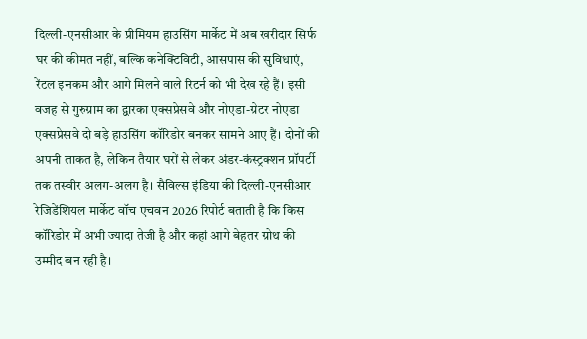दिल्ली-एनसीआर के प्रीमियम हाउसिंग मार्केट में अब खरीदार सिर्फ घर की कीमत नहीं, बल्कि कनेक्टिविटी, आसपास की सुविधाएं, रेंटल इनकम और आगे मिलने वाले रिटर्न को भी देख रहे हैं। इसी वजह से गुरुग्राम का द्वारका एक्सप्रेसवे और नोएडा-ग्रेटर नोएडा एक्सप्रेसवे दो बड़े हाउसिंग कॉरिडोर बनकर सामने आए हैं। दोनों की अपनी ताकत है, लेकिन तैयार घरों से लेकर अंडर-कंस्ट्रक्शन प्रॉपर्टी तक तस्वीर अलग-अलग है। सैविल्स इंडिया की दिल्ली-एनसीआर रेजिडेंशियल मार्केट वॉच एचवन 2026 रिपोर्ट बताती है कि किस कॉरिडोर में अभी ज्यादा तेजी है और कहां आगे बेहतर ग्रोथ की उम्मीद बन रही है।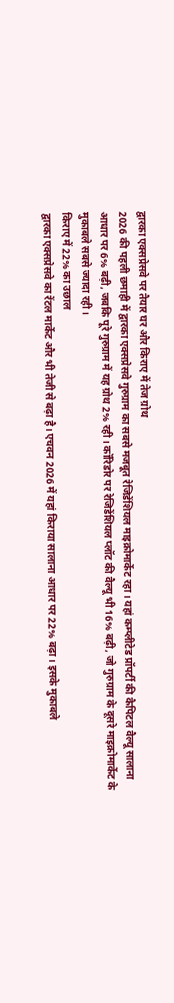द्वारका एक्सप्रेसवे पर तैयार घर और किराए में तेज ग्रोथ
2026 की पहली छमाही में द्वारका एक्सप्रेसवे गुरुग्राम का सबसे मजबूत रेजिडेंशियल माइक्रोमार्केट रहा। यहां कम्प्लीटेड प्रॉपर्टी की कैपिटल वैल्यू सालाना आधार पर 6% बढ़ी, जबकि पूरे गुरुग्राम में यह ग्रोथ 2% रही। कॉरिडोर पर रेजिडेंशियल प्लॉट की वैल्यू भी 16% बढ़ी, जो गुरुग्राम के दूसरे माइक्रोमार्केट के मुकाबले सबसे ज्यादा रही।
किराए में 22% का उछाल
द्वारका एक्सप्रेसवे का रेंटल मार्केट और भी तेजी से बढ़ा है। एचवन 2026 में यहां किराया सालाना आधार पर 22% बढ़ा। इसके मुकाबले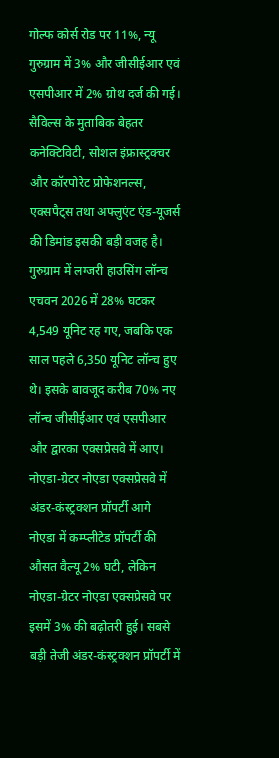गोल्फ कोर्स रोड पर 11%, न्यू गुरुग्राम में 3% और जीसीईआर एवं एसपीआर में 2% ग्रोथ दर्ज की गई। सैविल्स के मुताबिक बेहतर कनेक्टिविटी, सोशल इंफ्रास्ट्रक्चर और कॉरपोरेट प्रोफेशनल्स, एक्सपैट्स तथा अफ्लुएंट एंड-यूजर्स की डिमांड इसकी बड़ी वजह है।
गुरुग्राम में लग्जरी हाउसिंग लॉन्च एचवन 2026 में 28% घटकर 4,549 यूनिट रह गए, जबकि एक साल पहले 6,350 यूनिट लॉन्च हुए थे। इसके बावजूद करीब 70% नए लॉन्च जीसीईआर एवं एसपीआर और द्वारका एक्सप्रेसवे में आए।
नोएडा-ग्रेटर नोएडा एक्सप्रेसवे में अंडर-कंस्ट्रक्शन प्रॉपर्टी आगे
नोएडा में कम्प्लीटेड प्रॉपर्टी की औसत वैल्यू 2% घटी, लेकिन नोएडा-ग्रेटर नोएडा एक्सप्रेसवे पर इसमें 3% की बढ़ोतरी हुई। सबसे बड़ी तेजी अंडर-कंस्ट्रक्शन प्रॉपर्टी में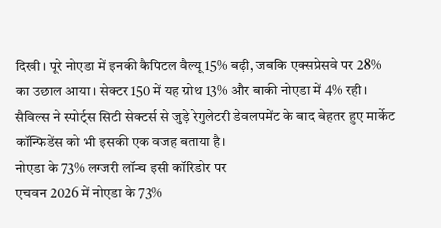दिखी। पूरे नोएडा में इनकी कैपिटल वैल्यू 15% बढ़ी, जबकि एक्सप्रेसवे पर 28% का उछाल आया। सेक्टर 150 में यह ग्रोथ 13% और बाकी नोएडा में 4% रही। सैविल्स ने स्पोर्ट्स सिटी सेक्टर्स से जुड़े रेगुलेटरी डेवलपमेंट के बाद बेहतर हुए मार्केट कॉन्फिडेंस को भी इसकी एक वजह बताया है।
नोएडा के 73% लग्जरी लॉन्च इसी कॉरिडोर पर
एचवन 2026 में नोएडा के 73%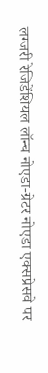लग्जरी रेजिडेंशियल लॉन्च नोएडा-ग्रेटर नोएडा एक्सप्रेसवे पर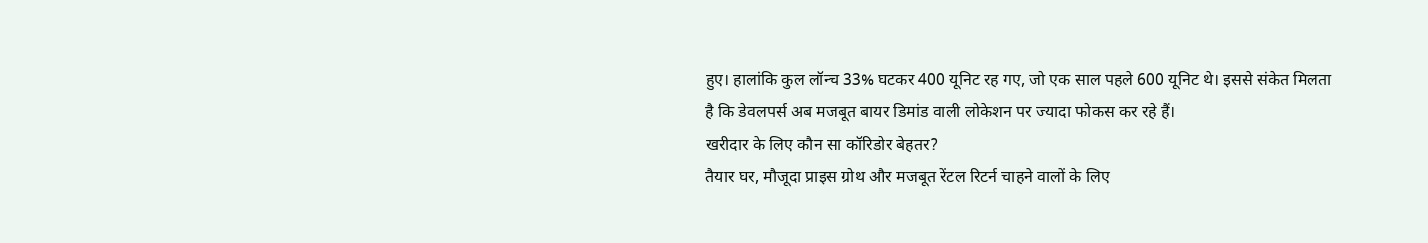हुए। हालांकि कुल लॉन्च 33% घटकर 400 यूनिट रह गए, जो एक साल पहले 600 यूनिट थे। इससे संकेत मिलता है कि डेवलपर्स अब मजबूत बायर डिमांड वाली लोकेशन पर ज्यादा फोकस कर रहे हैं।
खरीदार के लिए कौन सा कॉरिडोर बेहतर?
तैयार घर, मौजूदा प्राइस ग्रोथ और मजबूत रेंटल रिटर्न चाहने वालों के लिए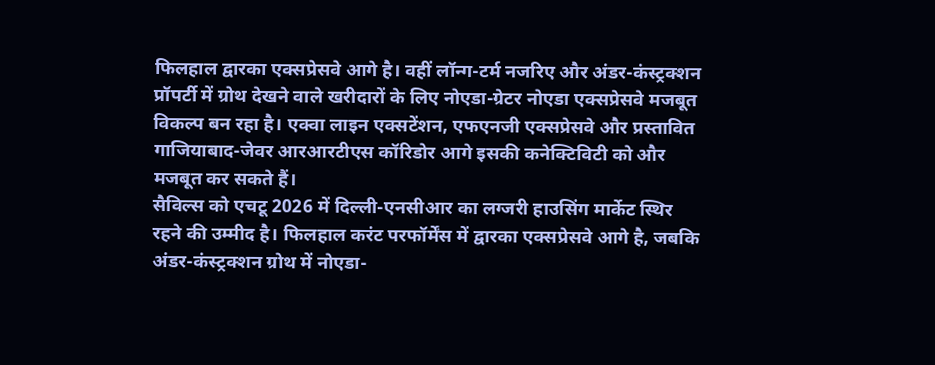फिलहाल द्वारका एक्सप्रेसवे आगे है। वहीं लॉन्ग-टर्म नजरिए और अंडर-कंस्ट्रक्शन प्रॉपर्टी में ग्रोथ देखने वाले खरीदारों के लिए नोएडा-ग्रेटर नोएडा एक्सप्रेसवे मजबूत विकल्प बन रहा है। एक्वा लाइन एक्सटेंशन, एफएनजी एक्सप्रेसवे और प्रस्तावित गाजियाबाद-जेवर आरआरटीएस कॉरिडोर आगे इसकी कनेक्टिविटी को और मजबूत कर सकते हैं।
सैविल्स को एचटू 2026 में दिल्ली-एनसीआर का लग्जरी हाउसिंग मार्केट स्थिर रहने की उम्मीद है। फिलहाल करंट परफॉर्मेंस में द्वारका एक्सप्रेसवे आगे है, जबकि अंडर-कंस्ट्रक्शन ग्रोथ में नोएडा-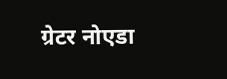ग्रेटर नोएडा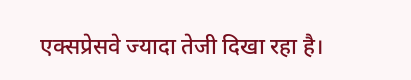एक्सप्रेसवे ज्यादा तेजी दिखा रहा है।